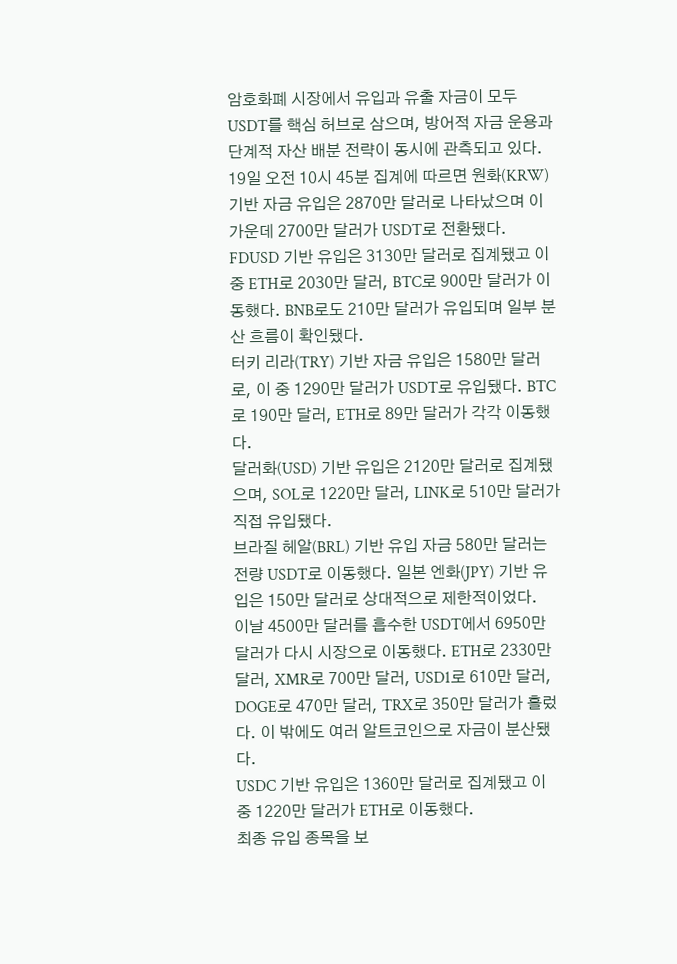암호화폐 시장에서 유입과 유출 자금이 모두 USDT를 핵심 허브로 삼으며, 방어적 자금 운용과 단계적 자산 배분 전략이 동시에 관측되고 있다.
19일 오전 10시 45분 집계에 따르면 원화(KRW) 기반 자금 유입은 2870만 달러로 나타났으며 이 가운데 2700만 달러가 USDT로 전환됐다.
FDUSD 기반 유입은 3130만 달러로 집계됐고 이 중 ETH로 2030만 달러, BTC로 900만 달러가 이동했다. BNB로도 210만 달러가 유입되며 일부 분산 흐름이 확인됐다.
터키 리라(TRY) 기반 자금 유입은 1580만 달러로, 이 중 1290만 달러가 USDT로 유입됐다. BTC로 190만 달러, ETH로 89만 달러가 각각 이동했다.
달러화(USD) 기반 유입은 2120만 달러로 집계됐으며, SOL로 1220만 달러, LINK로 510만 달러가 직접 유입됐다.
브라질 헤알(BRL) 기반 유입 자금 580만 달러는 전량 USDT로 이동했다. 일본 엔화(JPY) 기반 유입은 150만 달러로 상대적으로 제한적이었다.
이날 4500만 달러를 흡수한 USDT에서 6950만 달러가 다시 시장으로 이동했다. ETH로 2330만 달러, XMR로 700만 달러, USD1로 610만 달러, DOGE로 470만 달러, TRX로 350만 달러가 흘렀다. 이 밖에도 여러 알트코인으로 자금이 분산됐다.
USDC 기반 유입은 1360만 달러로 집계됐고 이 중 1220만 달러가 ETH로 이동했다.
최종 유입 종목을 보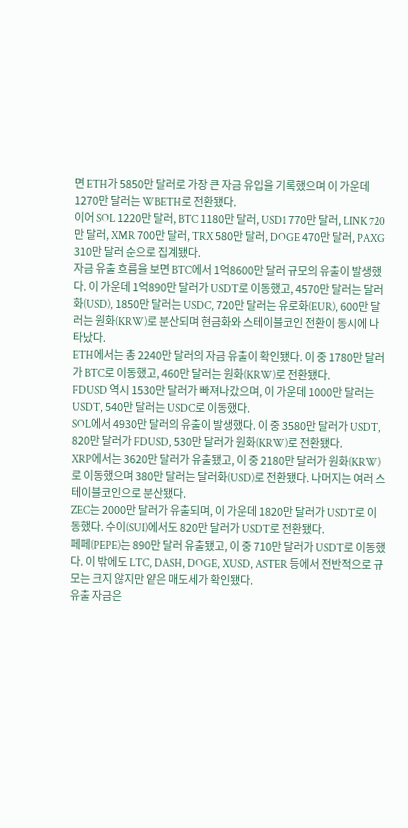면 ETH가 5850만 달러로 가장 큰 자금 유입을 기록했으며 이 가운데 1270만 달러는 WBETH로 전환됐다.
이어 SOL 1220만 달러, BTC 1180만 달러, USD1 770만 달러, LINK 720만 달러, XMR 700만 달러, TRX 580만 달러, DOGE 470만 달러, PAXG 310만 달러 순으로 집계됐다.
자금 유출 흐름을 보면 BTC에서 1억8600만 달러 규모의 유출이 발생했다. 이 가운데 1억890만 달러가 USDT로 이동했고, 4570만 달러는 달러화(USD), 1850만 달러는 USDC, 720만 달러는 유로화(EUR), 600만 달러는 원화(KRW)로 분산되며 현금화와 스테이블코인 전환이 동시에 나타났다.
ETH에서는 총 2240만 달러의 자금 유출이 확인됐다. 이 중 1780만 달러가 BTC로 이동했고, 460만 달러는 원화(KRW)로 전환됐다.
FDUSD 역시 1530만 달러가 빠져나갔으며, 이 가운데 1000만 달러는 USDT, 540만 달러는 USDC로 이동했다.
SOL에서 4930만 달러의 유출이 발생했다. 이 중 3580만 달러가 USDT, 820만 달러가 FDUSD, 530만 달러가 원화(KRW)로 전환됐다.
XRP에서는 3620만 달러가 유출됐고, 이 중 2180만 달러가 원화(KRW)로 이동했으며 380만 달러는 달러화(USD)로 전환됐다. 나머지는 여러 스테이블코인으로 분산됐다.
ZEC는 2000만 달러가 유출되며, 이 가운데 1820만 달러가 USDT로 이동했다. 수이(SUI)에서도 820만 달러가 USDT로 전환됐다.
페페(PEPE)는 890만 달러 유출됐고, 이 중 710만 달러가 USDT로 이동했다. 이 밖에도 LTC, DASH, DOGE, XUSD, ASTER 등에서 전반적으로 규모는 크지 않지만 얕은 매도세가 확인됐다.
유출 자금은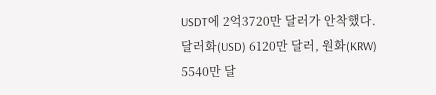USDT에 2억3720만 달러가 안착했다. 달러화(USD) 6120만 달러, 원화(KRW) 5540만 달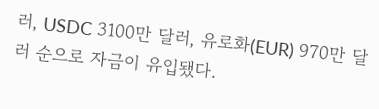러, USDC 3100만 달러, 유로화(EUR) 970만 달러 순으로 자금이 유입됐다.